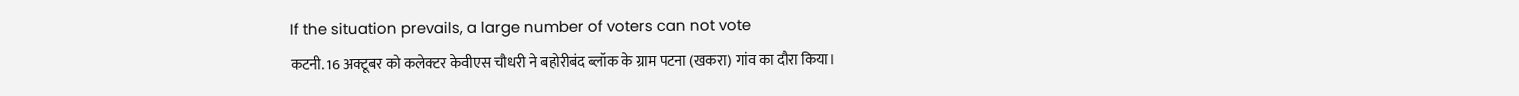If the situation prevails, a large number of voters can not vote
कटनी. 16 अक्टूबर को कलेक्टर केवीएस चौधरी ने बहोरीबंद ब्लॉक के ग्राम पटना (खकरा) गांव का दौरा किया।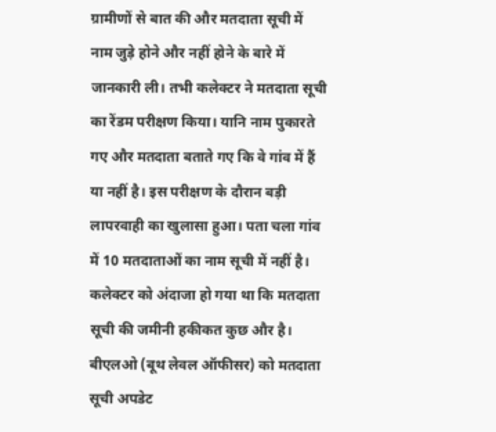ग्रामीणों से बात की और मतदाता सूची में नाम जुड़े होने और नहीं होने के बारे में जानकारी ली। तभी कलेक्टर ने मतदाता सूची का रेंडम परीक्षण किया। यानि नाम पुकारते गए और मतदाता बताते गए कि वे गांव में हैं या नहीं है। इस परीक्षण के दौरान बड़ी लापरवाही का खुलासा हुआ। पता चला गांव में 10 मतदाताओं का नाम सूची में नहीं है। कलेक्टर को अंदाजा हो गया था कि मतदाता सूची की जमीनी हकीकत कुछ और है। बीएलओ (बूथ लेवल ऑफीसर) को मतदाता सूची अपडेट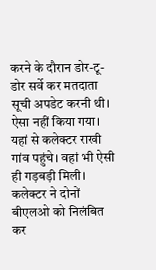करने के दौरान डोर-टू-डोर सर्वे कर मतदाता सूची अपडेट करनी थी। ऐसा नहीं किया गया। यहां से कलेक्टर राखी गांव पहुंचे। वहां भी ऐसी ही गड़बड़ी मिली। कलेक्टर ने दोनों बीएलओ को निलंबित कर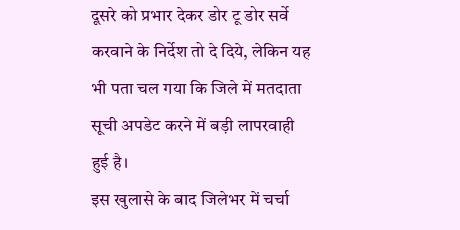दूसरे को प्रभार देकर डोर टू डोर सर्वे करवाने के निर्देश तो दे दिये, लेकिन यह भी पता चल गया कि जिले में मतदाता सूची अपडेट करने में बड़ी लापरवाही हुई है।
इस खुलासे के बाद जिलेभर में चर्चा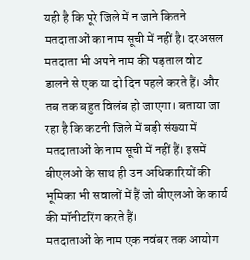यही है कि पूरे जिले में न जाने कितने मतदाताओं का नाम सूची में नहीं है। दरअसल मतदाता भी अपने नाम की पड़ताल वोट डालने से एक या दो दिन पहले करते हैं। और तब तक बहुत विलंब हो जाएगा। बताया जा रहा है कि कटनी जिले में बड़ी संख्या में मतदाताओं के नाम सूची में नहीं हैं। इसमें बीएलओ के साथ ही उन अधिकारियों की भूमिका भी सवालों में हैं जो बीएलओ के कार्य की मॉनीटरिंग करते हैं।
मतदाताओं के नाम एक नवंबर तक आयोग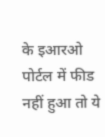के इआरओ पोर्टल में फीड नहीं हुआ तो ये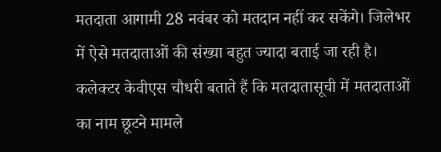मतदाता आगामी 28 नवंबर को मतदान नहीं कर सकेंगे। जिलेभर में ऐसे मतदाताओं की संख्या बहुत ज्यादा बताई जा रही है। कलेक्टर केवीएस चौधरी बताते हैं कि मतदातासूची में मतदाताओं का नाम छूटने मामले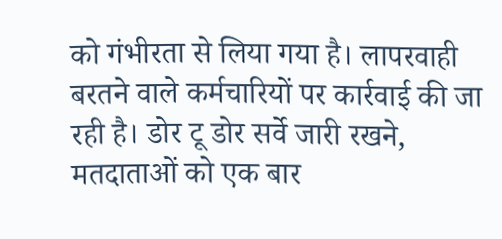को गंभीरता से लिया गया है। लापरवाही बरतने वाले कर्मचारियों पर कार्रवाई की जा रही है। डोर टू डोर सर्वे जारी रखने, मतदाताओं को एक बार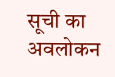सूची का अवलोकन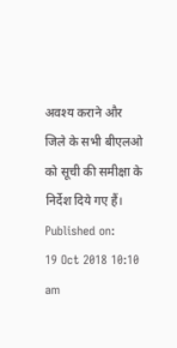अवश्य कराने और जिले के सभी बीएलओ को सूची की समीक्षा के निर्देश दिये गए हैं।
Published on:
19 Oct 2018 10:10 am